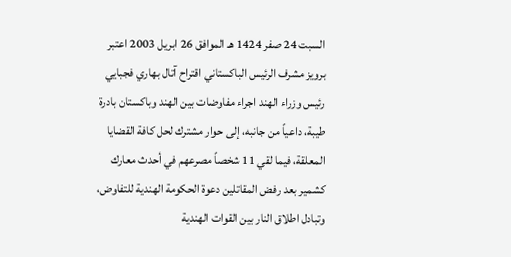السبت 24 صفر 1424 هـ الموافق 26 ابريل 2003 اعتبر برويز مشرف الرئيس الباكستاني اقتراح آتال بهاري فجبايي رئيس وزراء الهند اجراء مفاوضات بين الهند وباكستان بادرة طيبة، داعياً من جانبه، إلى حوار مشترك لحل كافة القضايا المعلقة، فيما لقي 11 شخصاً مصرعهم في أحدث معارك كشمير بعد رفض المقاتلين دعوة الحكومة الهندية للتفاوض، وتبادل اطلاق النار بين القوات الهندية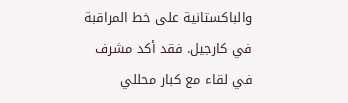والباكستانية على خط المراقبة في كارجيل. فقد أكد مشرف في لقاء مع كبار محللي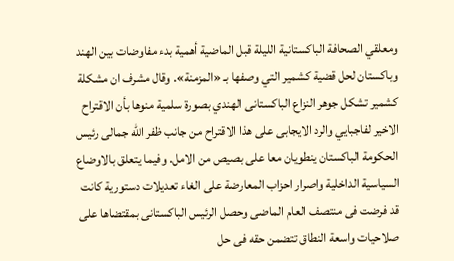ومعلقي الصحافة الباكستانية الليلة قبل الماضية أهمية بدء مفاوضات بين الهند وباكستان لحل قضية كشمير التي وصفها بـ «المزمنة». وقال مشرف ان مشكلة كشمير تشكل جوهر النزاع الباكستانى الهندي بصورة سلمية منوها بأن الاقتراح الاخير لفاجبايي والرد الايجابى على هذا الاقتراح من جانب ظفر الله جمالى رئيس الحكومة الباكستان ينطويان معا على بصيص من الامل. وفيما يتعلق بالاوضاع السياسية الداخلية واصرار احزاب المعارضة على الغاء تعديلات دستورية كانت قد فرضت فى منتصف العام الماضى وحصل الرئيس الباكستانى بمقتضاها على صلاحيات واسعة النطاق تتضمن حقه فى حل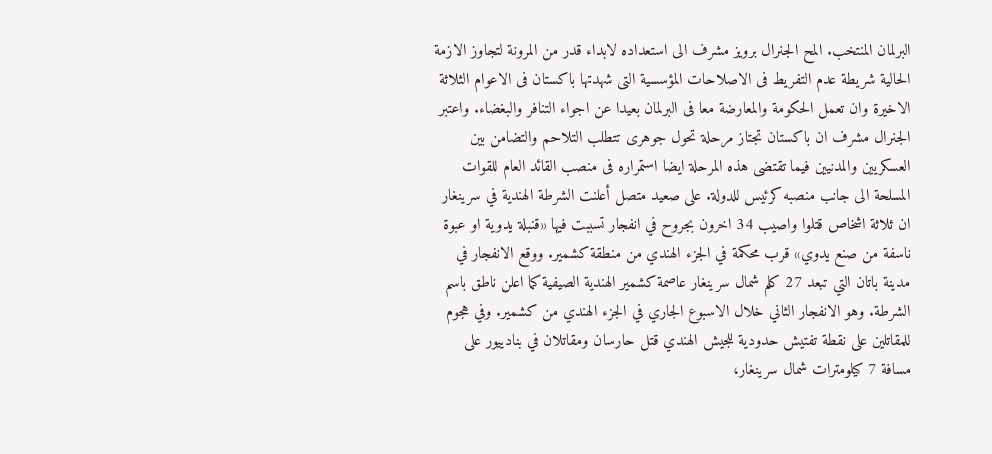البرلمان المنتخب. المح الجنرال برويز مشرف الى استعداده لابداء قدر من المرونة لتجاوز الازمة الحالية شريطة عدم التفريط فى الاصلاحات المؤسسية التى شهدتها باكستان فى الاعوام الثلاثة الاخيرة وان تعمل الحكومة والمعارضة معا فى البرلمان بعيدا عن اجواء التنافر والبغضاء. واعتبر الجنرال مشرف ان باكستان تجتاز مرحلة تحول جوهرى تتطلب التلاحم والتضامن بين العسكريين والمدنيين فيما تقتضى هذه المرحلة ايضا استمراره فى منصب القائد العام للقوات المسلحة الى جانب منصبه كرئيس للدولة. على صعيد متصل أعلنت الشرطة الهندية في سرينغار ان ثلاثة اشخاص قتلوا واصيب 34 اخرون بجروح في انفجار تسببت فيها «قنبلة يدوية او عبوة ناسفة من صنع يدوي» قرب محكمة في الجزء الهندي من منطقة كشمير. ووقع الانفجار في مدينة باتان التي تبعد 27 كلم شمال سرينغار عاصمة كشمير الهندية الصيفية كما اعلن ناطق باسم الشرطة. وهو الانفجار الثاني خلال الاسبوع الجاري في الجزء الهندي من كشمير. وفي هجوم للمقاتلين على نقطة تفتيش حدودية للجيش الهندي قتل حارسان ومقاتلان في بنادييور على مسافة 7 كيلومترات شمال سرينغار،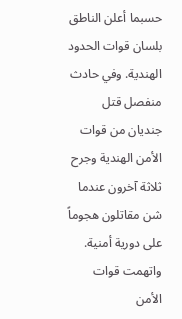حسبما أعلن الناطق بلسان قوات الحدود الهندية. وفي حادث منفصل قتل جنديان من قوات الأمن الهندية وجرح ثلاثة آخرون عندما شن مقاتلون هجوماً على دورية أمنية. واتهمت قوات الأمن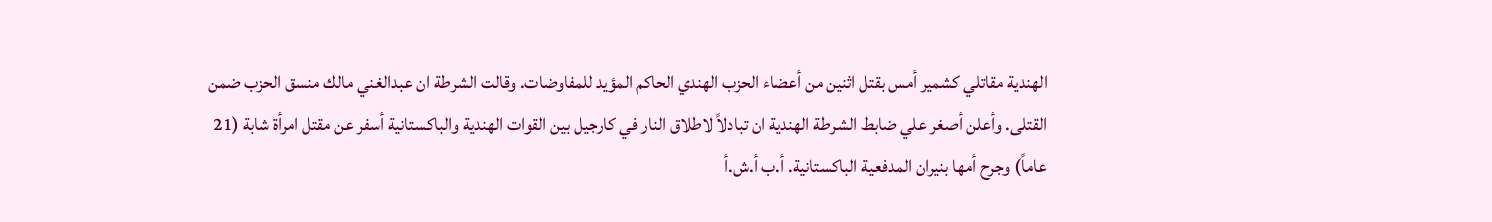الهندية مقاتلي كشمير أمس بقتل اثنين من أعضاء الحزب الهندي الحاكم المؤيد للمفاوضات. وقالت الشرطة ان عبدالغني مالك منسق الحزب ضمن القتلى. وأعلن أصغر علي ضابط الشرطة الهندية ان تبادلاً لاطلاق النار في كارجيل بين القوات الهندية والباكستانية أسفر عن مقتل امرأة شابة (21 عاماً) وجرح أمها بنيران المدفعية الباكستانية. أ.ب أ.ش.أ